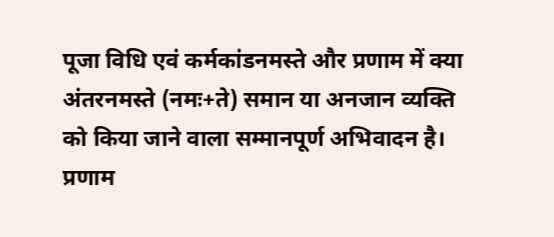पूजा विधि एवं कर्मकांडनमस्ते और प्रणाम में क्या अंतरनमस्ते (नमः+ते) समान या अनजान व्यक्ति को किया जाने वाला सम्मानपूर्ण अभिवादन है। प्रणाम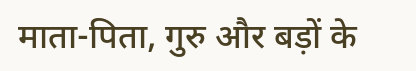माता-पिता, गुरु और बड़ों के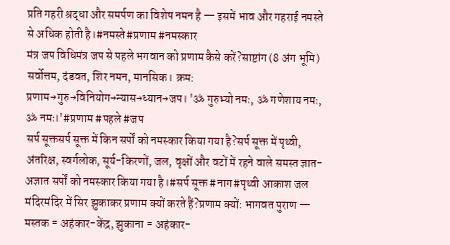प्रति गहरी श्रद्धा और समर्पण का विशेष नमन है — इसमें भाव और गहराई नमस्ते से अधिक होती है।#नमस्ते#प्रणाम#नमस्कार
मंत्र जप विधिमंत्र जप से पहले भगवान को प्रणाम कैसे करें?साष्टांग (8 अंग भूमि) सर्वोत्तम, दंडवत, शिर नमन, मानसिक। क्रम: प्रणाम→गुरु→विनियोग→न्यास→ध्यान→जप। 'ॐ गुरुभ्यो नमः, ॐ गणेशाय नमः, ॐ नमः।'#प्रणाम#पहले#जप
सर्प सूक्तसर्प सूक्त में किन सर्पों को नमस्कार किया गया है?सर्प सूक्त में पृथ्वी, अंतरिक्ष, स्वर्गलोक, सूर्य-किरणों, जल, वृक्षों और वटों में रहने वाले समस्त ज्ञात-अज्ञात सर्पों को नमस्कार किया गया है।#सर्प सूक्त#नाग#पृथ्वी आकाश जल
मंदिरमंदिर में सिर झुकाकर प्रणाम क्यों करते हैं?प्रणाम क्यों: भागवत पुराण — मस्तक = अहंकार-केंद्र, झुकाना = अहंकार-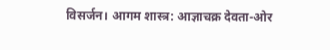विसर्जन। आगम शास्त्र: आज्ञाचक्र देवता-ओर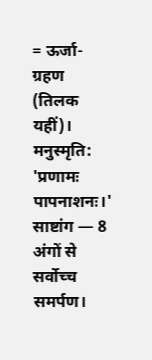= ऊर्जा-ग्रहण (तिलक यहीं)। मनुस्मृति: 'प्रणामः पापनाशनः।' साष्टांग — 8 अंगों से सर्वोच्च समर्पण।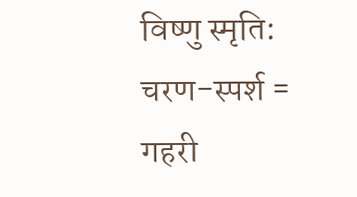विष्णु स्मृति: चरण-स्पर्श = गहरी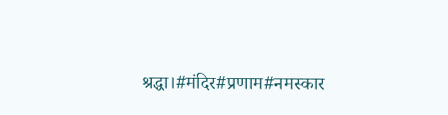श्रद्धा।#मंदिर#प्रणाम#नमस्कार